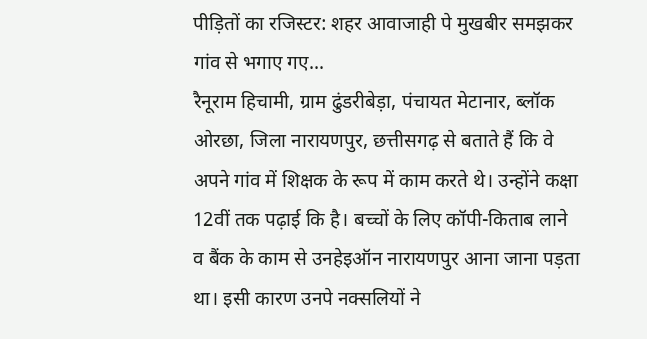पीड़ितों का रजिस्टर: शहर आवाजाही पे मुखबीर समझकर गांव से भगाए गए...
रैनूराम हिचामी, ग्राम ढुंडरीबेड़ा, पंचायत मेटानार, ब्लॉक ओरछा, जिला नारायणपुर, छत्तीसगढ़ से बताते हैं कि वे अपने गांव में शिक्षक के रूप में काम करते थे। उन्होंने कक्षा 12वीं तक पढ़ाई कि है। बच्चों के लिए कॉपी-किताब लाने व बैंक के काम से उनहेइऑन नारायणपुर आना जाना पड़ता था। इसी कारण उनपे नक्सलियों ने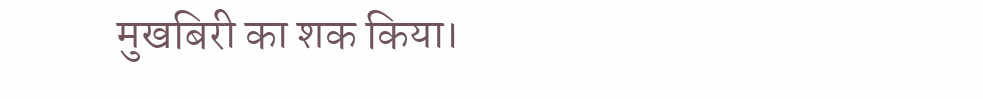मुखबिरी का शक किया।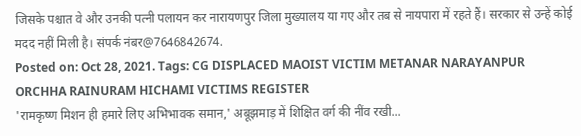जिसके पश्चात वे और उनकी पत्नी पलायन कर नारायणपुर जिला मुख्यालय या गए और तब से नायपारा में रहते हैं। सरकार से उन्हें कोई मदद नहीं मिली है। संपर्क नंबर@7646842674.
Posted on: Oct 28, 2021. Tags: CG DISPLACED MAOIST VICTIM METANAR NARAYANPUR ORCHHA RAINURAM HICHAMI VICTIMS REGISTER
'रामकृष्ण मिशन ही हमारे लिए अभिभावक समान,' अबूझमाड़ में शिक्षित वर्ग की नींव रखी...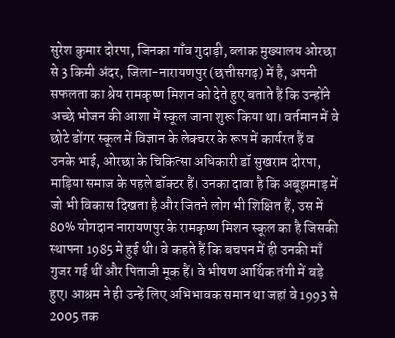सुरेश कुमार दोरपा, जिनका गाँव गुदाड़ी, ब्लाक मुख्यालय ओरछा से 3 किमी अंदर, जिला-नारायणपुर (छत्तीसगढ़) में है, अपनी सफलता का श्रेय रामकृष्ण मिशन को देते हुए बताते हैं कि उन्होंने अच्छे भोजन की आशा में स्कूल जाना शुरू किया था। वर्तमान में वे छोटे डोंगर स्कूल में विज्ञान के लेक्चरर के रूप में कार्यरत हैं व उनके भाई, ओरछा के चिकित्सा अधिकारी डॉ सुखराम दोरपा, माड़िया समाज के पहले डॉक्टर हैं। उनका दावा है कि अबूझमाड़ में जो भी विकास दिखता है और जितने लोग भी शिक्षित हैं, उस में 80% योगदान नारायणपुर के रामकृष्ण मिशन स्कूल का है जिसकी स्थापना 1985 मे हुई थी। वे कहते हैं कि बचपन में ही उनकी माँ गुजर गई थीं और पिताजी मूक हैं। वे भीषण आर्थिक तंगी में बड़े हुए। आश्रम ने ही उन्हें लिए अभिभावक समान था जहां वे 1993 से 2005 तक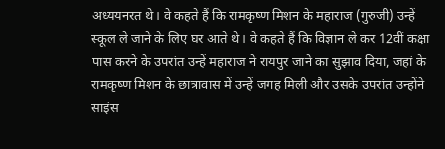अध्ययनरत थे। वे कहते हैं कि रामकृष्ण मिशन के महाराज (गुरुजी) उन्हें स्कूल ले जाने के लिए घर आते थे। वे कहते हैं कि विज्ञान ले कर 12वीं कक्षा पास करने के उपरांत उन्हें महाराज ने रायपुर जाने का सुझाव दिया, जहां के रामकृष्ण मिशन के छात्रावास में उन्हें जगह मिली और उसके उपरांत उन्होंने साइंस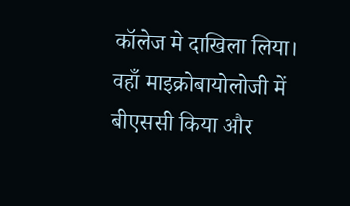कॉलेज मे दाखिला लिया। वहाँ माइक्रोबायोलोजी में बीएससी किया और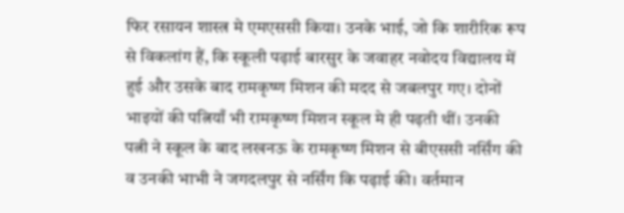फिर रसायन शास्त्र मे एमएससी किया। उनके भाई, जो कि शारीरिक रूप से विकलांग हैं, कि स्कूली पढ़ाई बारसुर के जवाहर नवोदय विद्यालय में हुई और उसके बाद रामकृष्ण मिशन की मदद से जबलपुर गए। दोनों भाइयों की पत्नियाँ भी रामकृष्ण मिशन स्कूल मे ही पढ़ती थीं। उनकी पत्नी ने स्कूल के बाद लखनऊ के रामकृष्ण मिशन से बीएससी नर्सिंग की व उनकी भाभी ने जगदलपुर से नर्सिंग कि पढ़ाई की। वर्तमान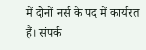में दोनों नर्स के पद में कार्यरत हैं। संपर्क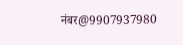नंबर@9907937980